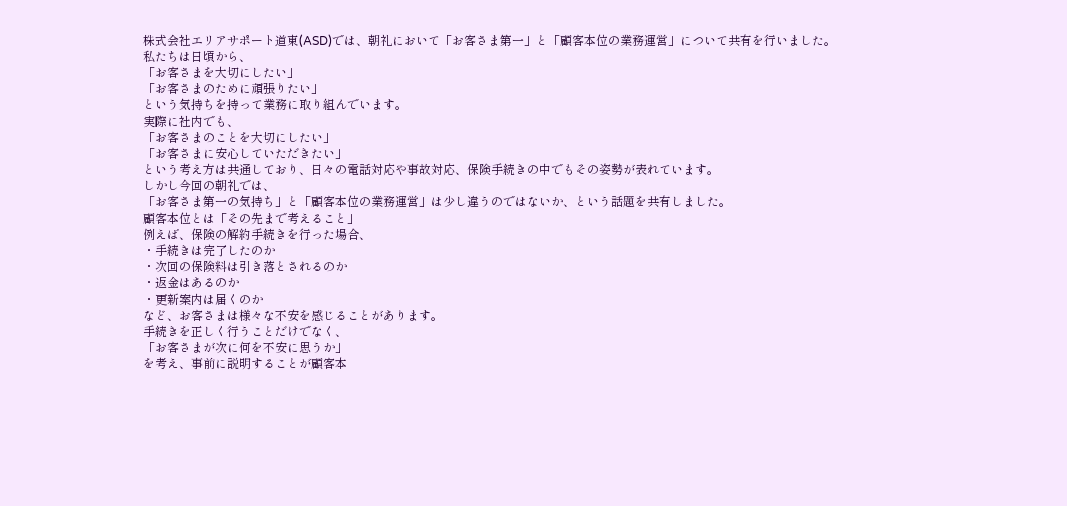株式会社エリアサポート道東(ASD)では、朝礼において「お客さま第一」と「顧客本位の業務運営」について共有を行いました。
私たちは日頃から、
「お客さまを大切にしたい」
「お客さまのために頑張りたい」
という気持ちを持って業務に取り組んでいます。
実際に社内でも、
「お客さまのことを大切にしたい」
「お客さまに安心していただきたい」
という考え方は共通しており、日々の電話対応や事故対応、保険手続きの中でもその姿勢が表れています。
しかし今回の朝礼では、
「お客さま第一の気持ち」と「顧客本位の業務運営」は少し違うのではないか、という話題を共有しました。
顧客本位とは「その先まで考えること」
例えば、保険の解約手続きを行った場合、
・手続きは完了したのか
・次回の保険料は引き落とされるのか
・返金はあるのか
・更新案内は届くのか
など、お客さまは様々な不安を感じることがあります。
手続きを正しく行うことだけでなく、
「お客さまが次に何を不安に思うか」
を考え、事前に説明することが顧客本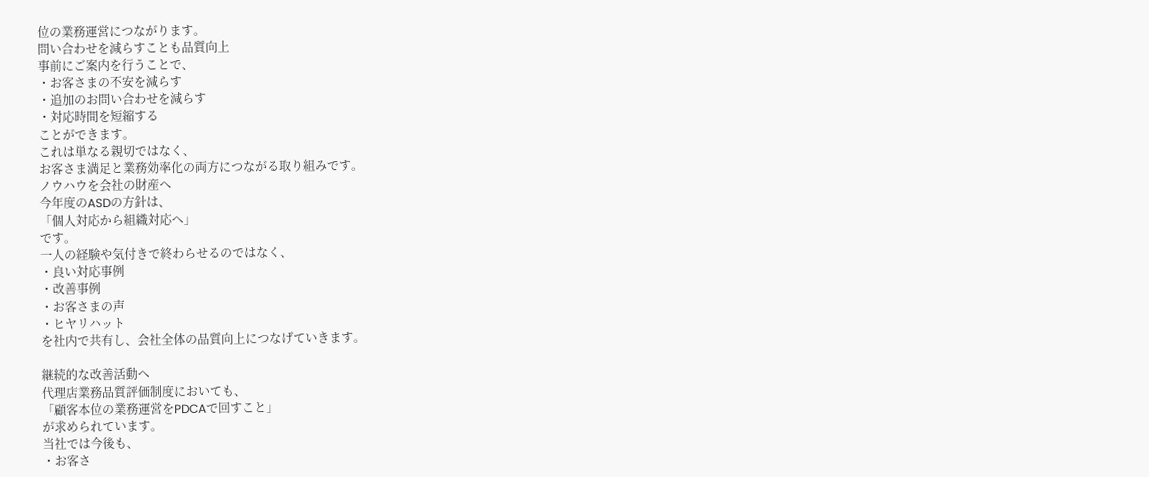位の業務運営につながります。
問い合わせを減らすことも品質向上
事前にご案内を行うことで、
・お客さまの不安を減らす
・追加のお問い合わせを減らす
・対応時間を短縮する
ことができます。
これは単なる親切ではなく、
お客さま満足と業務効率化の両方につながる取り組みです。
ノウハウを会社の財産へ
今年度のASDの方針は、
「個人対応から組織対応へ」
です。
一人の経験や気付きで終わらせるのではなく、
・良い対応事例
・改善事例
・お客さまの声
・ヒヤリハット
を社内で共有し、会社全体の品質向上につなげていきます。

継続的な改善活動へ
代理店業務品質評価制度においても、
「顧客本位の業務運営をPDCAで回すこと」
が求められています。
当社では今後も、
・お客さ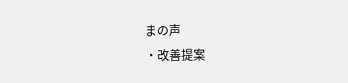まの声
・改善提案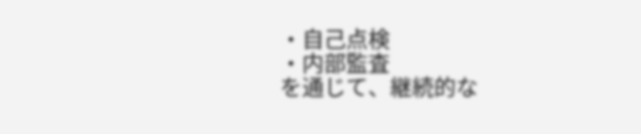・自己点検
・内部監査
を通じて、継続的な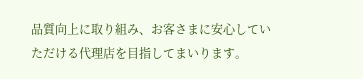品質向上に取り組み、お客さまに安心していただける代理店を目指してまいります。